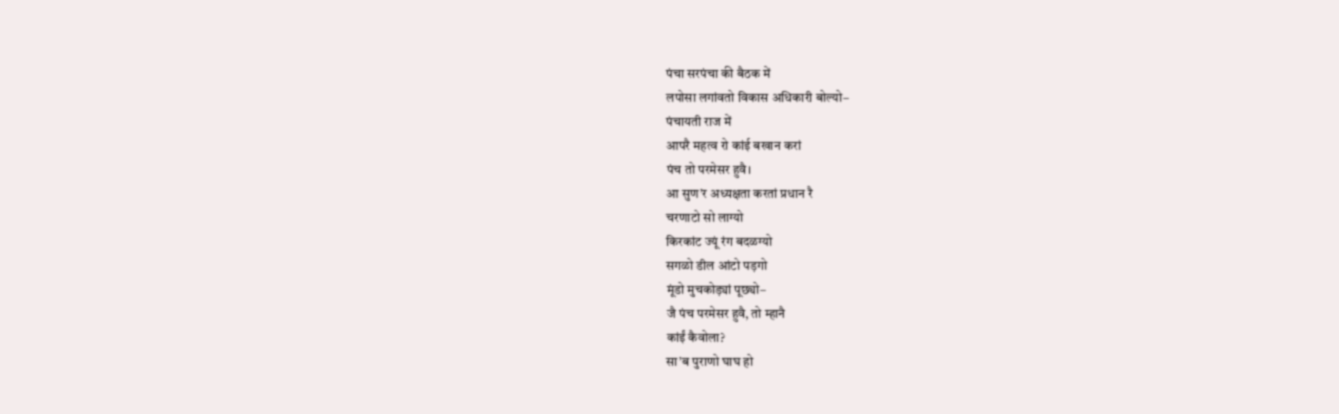पंचा सरपंचा की बैठक में
लपोसा लगांवतो विकास अधिकारी बोल्यो–
पंचायती राज में
आपरै महत्व रो कांई बखान करां
पंच तो परमेसर हुवै।
आ सुण’र अध्यक्षता करतां प्रधान रै
चरणाटो सो लाग्यो
किरकांट ज्यूं रंग बदळग्यो
सगळो डील आंटो पड़गो
मूंडो मुचकोड़्यां पूछ्यो–
जै पंच परमेसर हुवै, तो म्हानै
कांईं कैवोला?
सा’ब पुराणो घाघ हो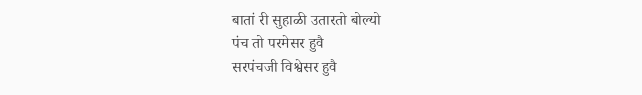बातां री सुहाळी उतारतो बोल्यो
पंच तो परमेसर हुवै
सरपंचजी विश्वेसर हुवै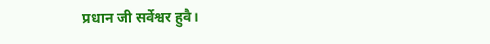प्रधान जी सर्वेश्वर हुवै।